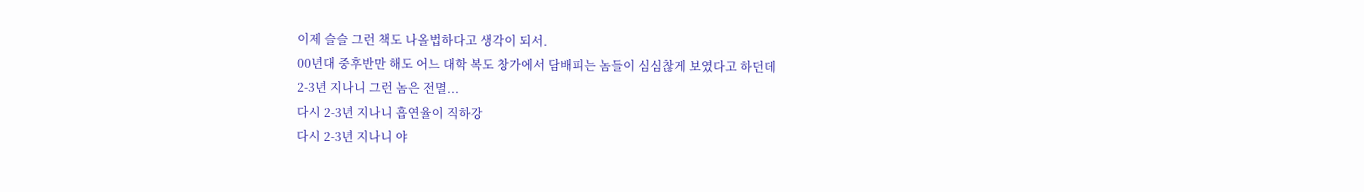이제 슬슬 그런 책도 나올법하다고 생각이 되서.
00년대 중후반만 해도 어느 대학 복도 창가에서 담배피는 놈들이 심심찮게 보였다고 하던데
2-3년 지나니 그런 놈은 전멸...
다시 2-3년 지나니 흡연율이 직하강
다시 2-3년 지나니 야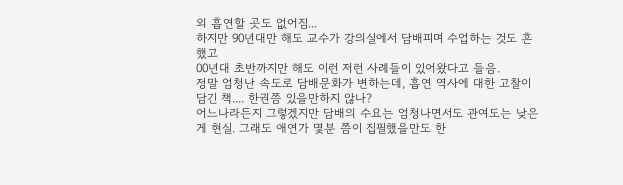외 흡연할 곳도 없어짐...
하지만 90년대만 해도 교수가 강의실에서 담배피며 수업하는 것도 흔했고
00년대 초반까지만 해도 이런 저런 사례들이 있어왔다고 들음.
정말 엄청난 속도로 담배문화가 변하는데, 흡연 역사에 대한 고찰이 담긴 책.... 한권쯤 있을만하지 않나?
어느나라든지 그렇겠지만 담배의 수요는 엄청나면서도 관여도는 낮은게 현실. 그래도 애연가 몇분 쯤이 집필했을만도 한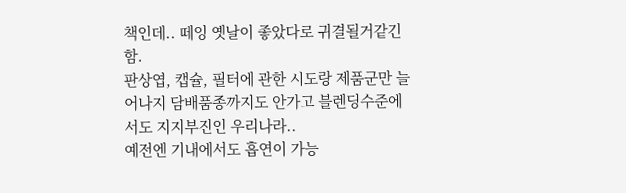책인데.. 떼잉 옛날이 좋았다로 귀결될거같긴함.
판상엽, 캡슐, 필터에 관한 시도랑 제품군만 늘어나지 담배품종까지도 안가고 블렌딩수준에서도 지지부진인 우리나라..
예전엔 기내에서도 흡연이 가능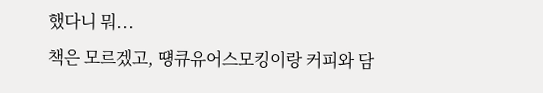했다니 뭐...
책은 모르겠고, 떙큐유어스모킹이랑 커피와 담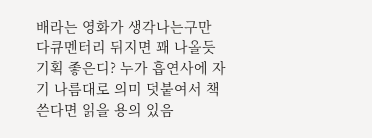배라는 영화가 생각나는구만
다큐멘터리 뒤지면 꽤 나올듯
기획 좋은디? 누가 흡연사에 자기 나름대로 의미 덧붙여서 책쓴다면 읽을 용의 있음